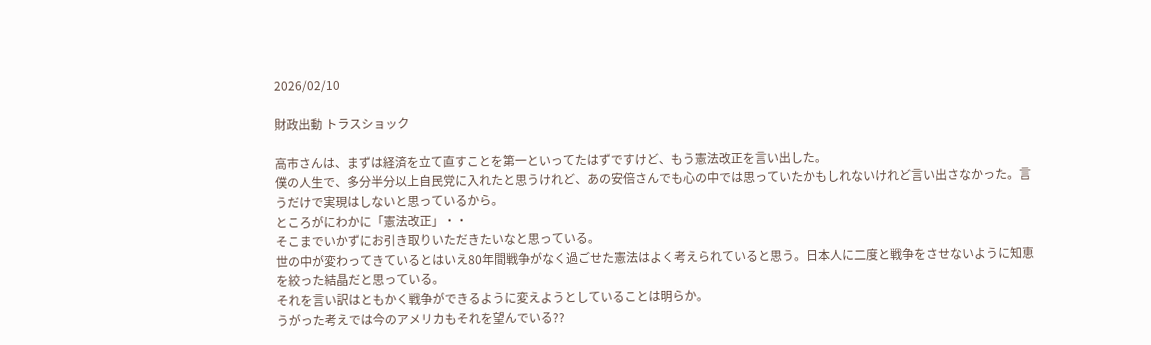2026/02/10

財政出動 トラスショック

高市さんは、まずは経済を立て直すことを第一といってたはずですけど、もう憲法改正を言い出した。
僕の人生で、多分半分以上自民党に入れたと思うけれど、あの安倍さんでも心の中では思っていたかもしれないけれど言い出さなかった。言うだけで実現はしないと思っているから。
ところがにわかに「憲法改正」・・
そこまでいかずにお引き取りいただきたいなと思っている。
世の中が変わってきているとはいえ80年間戦争がなく過ごせた憲法はよく考えられていると思う。日本人に二度と戦争をさせないように知恵を絞った結晶だと思っている。
それを言い訳はともかく戦争ができるように変えようとしていることは明らか。
うがった考えでは今のアメリカもそれを望んでいる??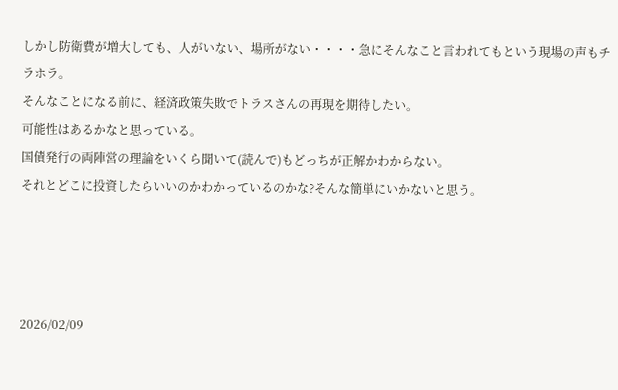しかし防衛費が増大しても、人がいない、場所がない・・・・急にそんなこと言われてもという現場の声もチラホラ。
そんなことになる前に、経済政策失敗でトラスさんの再現を期待したい。
可能性はあるかなと思っている。
国債発行の両陣営の理論をいくら聞いて(読んで)もどっちが正解かわからない。
それとどこに投資したらいいのかわかっているのかな?そんな簡単にいかないと思う。




2026/02/09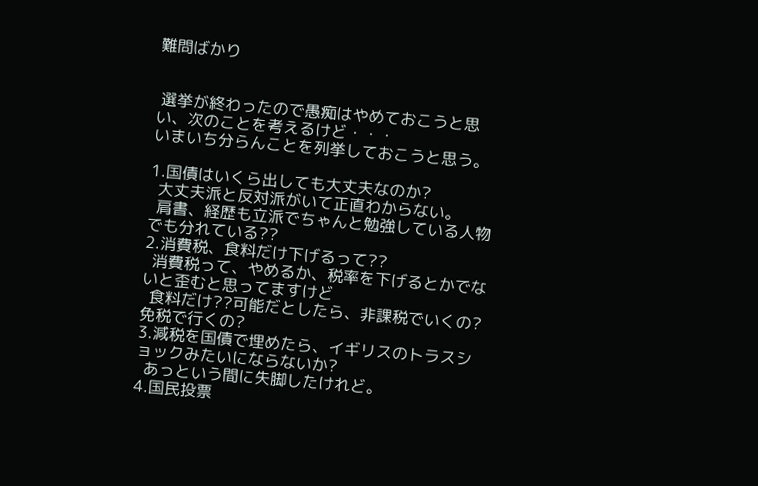難問ばかり


 選挙が終わったので愚痴はやめておこうと思い、次のことを考えるけど・・・
いまいち分らんことを列挙しておこうと思う。

1.国債はいくら出しても大丈夫なのか?
  大丈夫派と反対派がいて正直わからない。
  肩書、経歴も立派でちゃんと勉強している人物でも分れている??
2.消費税、食料だけ下げるって??
  消費税って、やめるか、税率を下げるとかでないと歪むと思ってますけど
  食料だけ??可能だとしたら、非課税でいくの?免税で行くの?
3.減税を国債で埋めたら、イギリスのトラスショックみたいにならないか?
  あっという間に失脚したけれど。
4.国民投票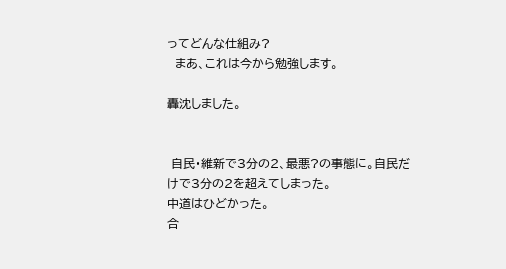ってどんな仕組み?
  まあ、これは今から勉強します。

轟沈しました。


 自民・維新で3分の2、最悪?の事態に。自民だけで3分の2を超えてしまった。
中道はひどかった。
合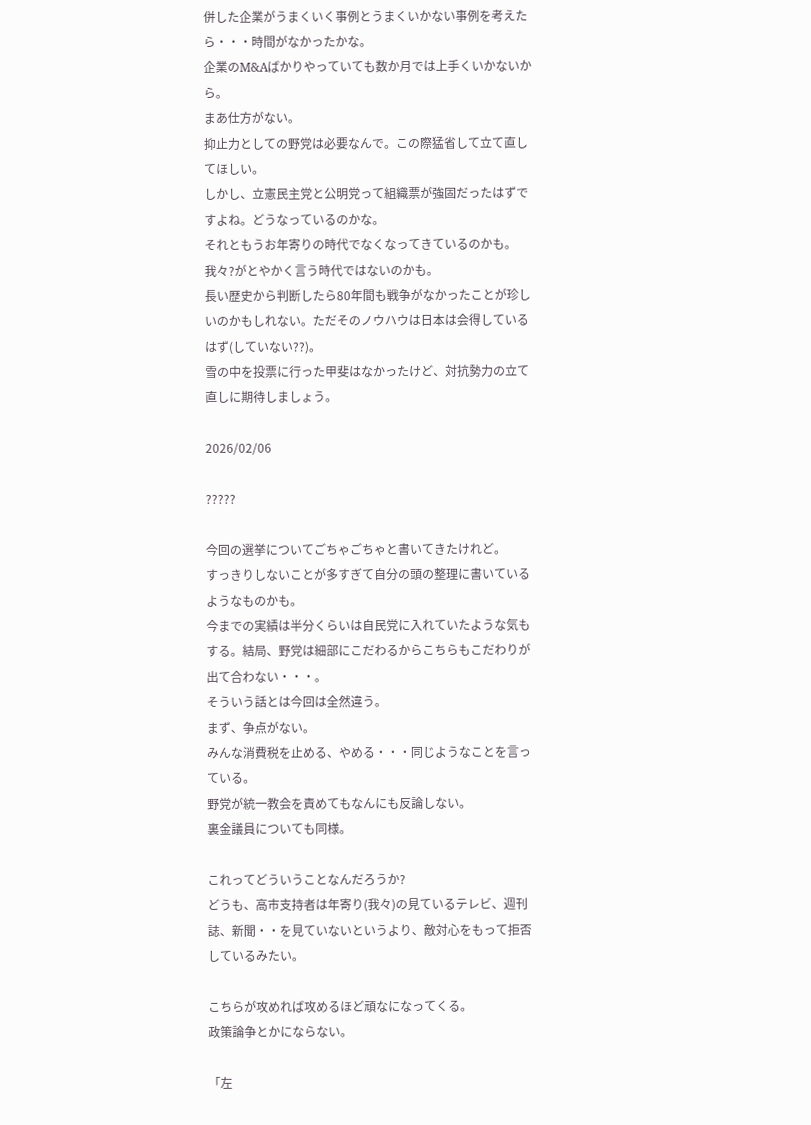併した企業がうまくいく事例とうまくいかない事例を考えたら・・・時間がなかったかな。
企業のM&Aばかりやっていても数か月では上手くいかないから。
まあ仕方がない。
抑止力としての野党は必要なんで。この際猛省して立て直してほしい。
しかし、立憲民主党と公明党って組織票が強固だったはずですよね。どうなっているのかな。
それともうお年寄りの時代でなくなってきているのかも。
我々?がとやかく言う時代ではないのかも。
長い歴史から判断したら80年間も戦争がなかったことが珍しいのかもしれない。ただそのノウハウは日本は会得しているはず(していない??)。
雪の中を投票に行った甲斐はなかったけど、対抗勢力の立て直しに期待しましょう。

2026/02/06

?????

今回の選挙についてごちゃごちゃと書いてきたけれど。
すっきりしないことが多すぎて自分の頭の整理に書いているようなものかも。
今までの実績は半分くらいは自民党に入れていたような気もする。結局、野党は細部にこだわるからこちらもこだわりが出て合わない・・・。
そういう話とは今回は全然違う。
まず、争点がない。
みんな消費税を止める、やめる・・・同じようなことを言っている。
野党が統一教会を責めてもなんにも反論しない。
裏金議員についても同様。

これってどういうことなんだろうか?
どうも、高市支持者は年寄り(我々)の見ているテレビ、週刊誌、新聞・・を見ていないというより、敵対心をもって拒否しているみたい。

こちらが攻めれば攻めるほど頑なになってくる。
政策論争とかにならない。

「左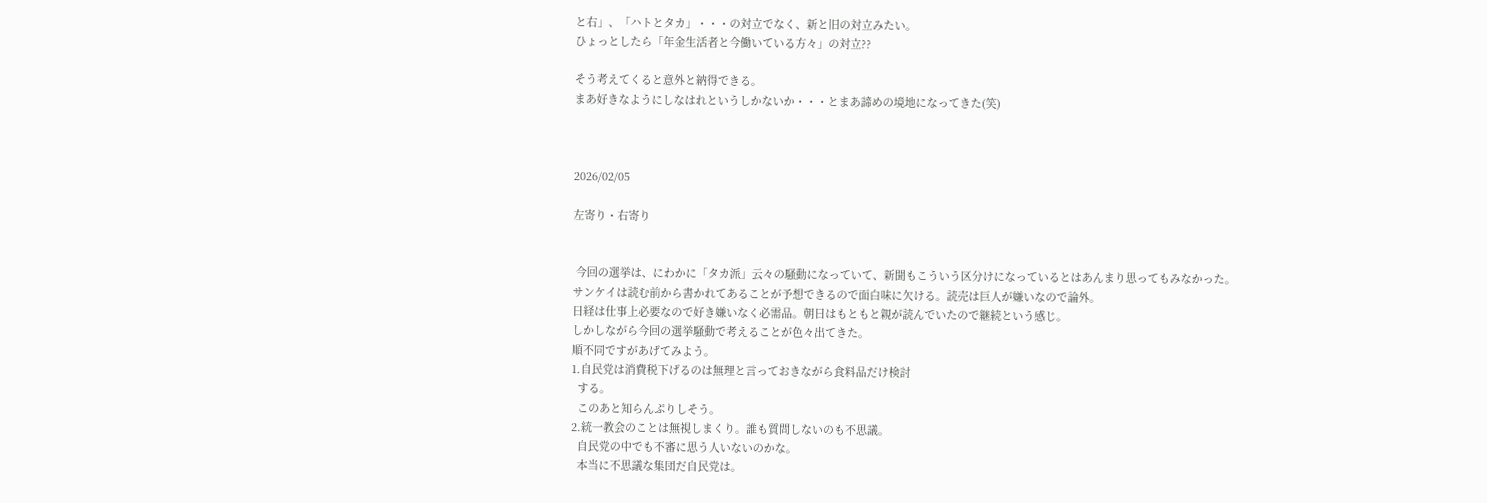と右」、「ハトとタカ」・・・の対立でなく、新と旧の対立みたい。
ひょっとしたら「年金生活者と今働いている方々」の対立??

そう考えてくると意外と納得できる。
まあ好きなようにしなはれというしかないか・・・とまあ諦めの境地になってきた(笑)



2026/02/05

左寄り・右寄り


 今回の選挙は、にわかに「タカ派」云々の騒動になっていて、新聞もこういう区分けになっているとはあんまり思ってもみなかった。
サンケイは読む前から書かれてあることが予想できるので面白味に欠ける。読売は巨人が嫌いなので論外。
日経は仕事上必要なので好き嫌いなく必需品。朝日はもともと親が読んでいたので継続という感じ。
しかしながら今回の選挙騒動で考えることが色々出てきた。
順不同ですがあげてみよう。
1.自民党は消費税下げるのは無理と言っておきながら食料品だけ検討
  する。
  このあと知らんぷりしそう。
2.統一教会のことは無視しまくり。誰も質問しないのも不思議。
  自民党の中でも不審に思う人いないのかな。
  本当に不思議な集団だ自民党は。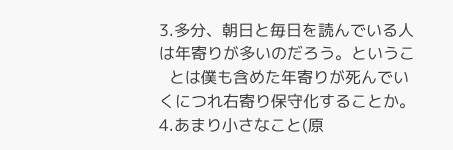3.多分、朝日と毎日を読んでいる人は年寄りが多いのだろう。というこ
  とは僕も含めた年寄りが死んでいくにつれ右寄り保守化することか。
4.あまり小さなこと(原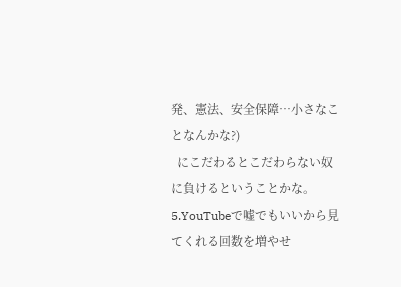発、憲法、安全保障…小さなことなんかな?)
  にこだわるとこだわらない奴に負けるということかな。
5.YouTubeで嘘でもいいから見てくれる回数を増やせ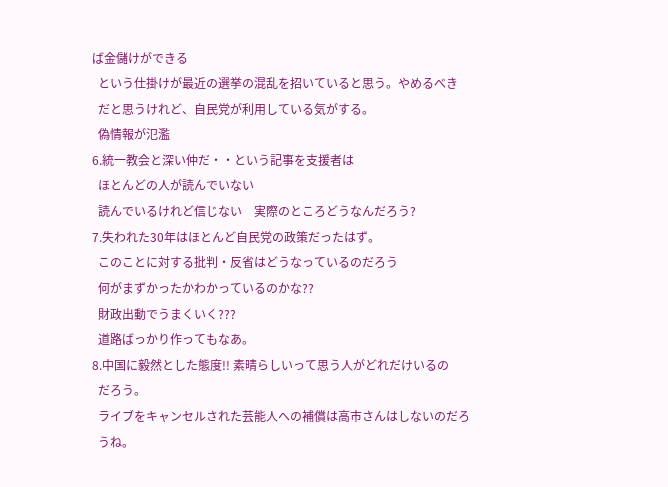ば金儲けができる
  という仕掛けが最近の選挙の混乱を招いていると思う。やめるべき
  だと思うけれど、自民党が利用している気がする。
  偽情報が氾濫
6.統一教会と深い仲だ・・という記事を支援者は
  ほとんどの人が読んでいない
  読んでいるけれど信じない    実際のところどうなんだろう?
7.失われた30年はほとんど自民党の政策だったはず。
  このことに対する批判・反省はどうなっているのだろう
  何がまずかったかわかっているのかな??
  財政出動でうまくいく???
  道路ばっかり作ってもなあ。
8.中国に毅然とした態度!! 素晴らしいって思う人がどれだけいるの
  だろう。
  ライブをキャンセルされた芸能人への補償は高市さんはしないのだろ
  うね。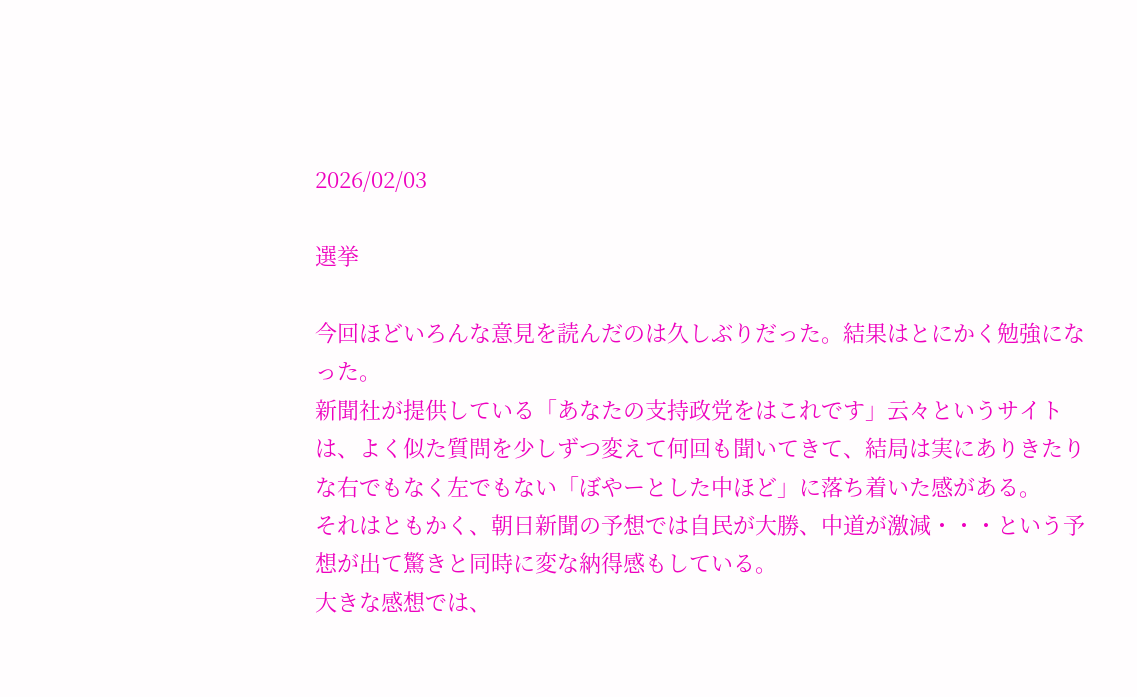2026/02/03

選挙

今回ほどいろんな意見を読んだのは久しぶりだった。結果はとにかく勉強になった。
新聞社が提供している「あなたの支持政党をはこれです」云々というサイトは、よく似た質問を少しずつ変えて何回も聞いてきて、結局は実にありきたりな右でもなく左でもない「ぼやーとした中ほど」に落ち着いた感がある。
それはともかく、朝日新聞の予想では自民が大勝、中道が激減・・・という予想が出て驚きと同時に変な納得感もしている。
大きな感想では、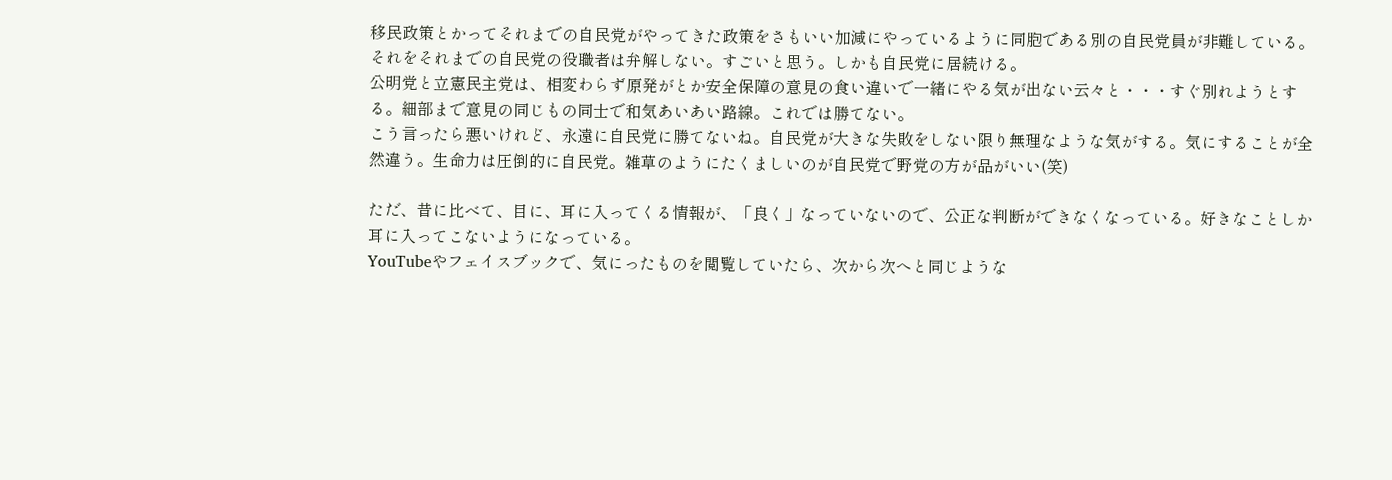移民政策とかってそれまでの自民党がやってきた政策をさもいい加減にやっているように同胞である別の自民党員が非難している。それをそれまでの自民党の役職者は弁解しない。すごいと思う。しかも自民党に居続ける。
公明党と立憲民主党は、相変わらず原発がとか安全保障の意見の食い違いで一緒にやる気が出ない云々と・・・すぐ別れようとする。細部まで意見の同じもの同士で和気あいあい路線。これでは勝てない。
こう言ったら悪いけれど、永遠に自民党に勝てないね。自民党が大きな失敗をしない限り無理なような気がする。気にすることが全然違う。生命力は圧倒的に自民党。雑草のようにたくましいのが自民党で野党の方が品がいい(笑)

ただ、昔に比べて、目に、耳に入ってくる情報が、「良く」なっていないので、公正な判断ができなくなっている。好きなことしか耳に入ってこないようになっている。
YouTubeやフェイスブックで、気にったものを閲覧していたら、次から次へと同じような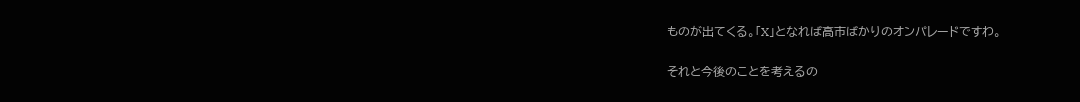ものが出てくる。「X」となれば高市ばかりのオンパレードですわ。

それと今後のことを考えるの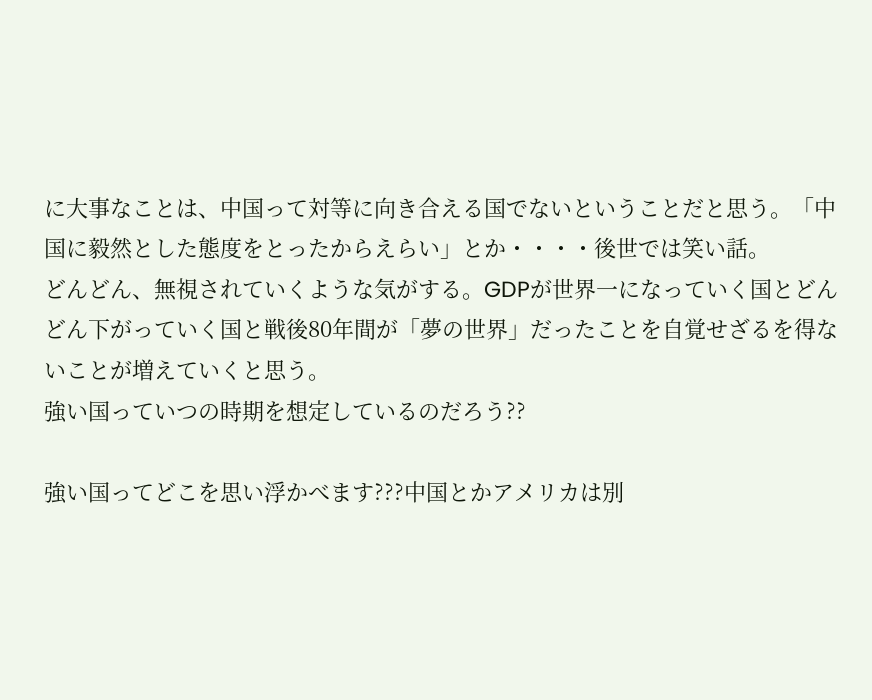に大事なことは、中国って対等に向き合える国でないということだと思う。「中国に毅然とした態度をとったからえらい」とか・・・・後世では笑い話。
どんどん、無視されていくような気がする。GDPが世界一になっていく国とどんどん下がっていく国と戦後80年間が「夢の世界」だったことを自覚せざるを得ないことが増えていくと思う。
強い国っていつの時期を想定しているのだろう??

強い国ってどこを思い浮かべます???中国とかアメリカは別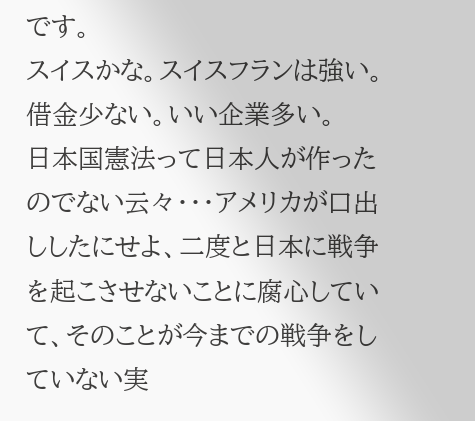です。
スイスかな。スイスフランは強い。借金少ない。いい企業多い。
日本国憲法って日本人が作ったのでない云々・・・アメリカが口出ししたにせよ、二度と日本に戦争を起こさせないことに腐心していて、そのことが今までの戦争をしていない実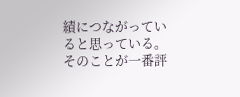績につながっていると思っている。そのことが一番評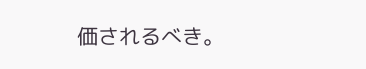価されるべき。